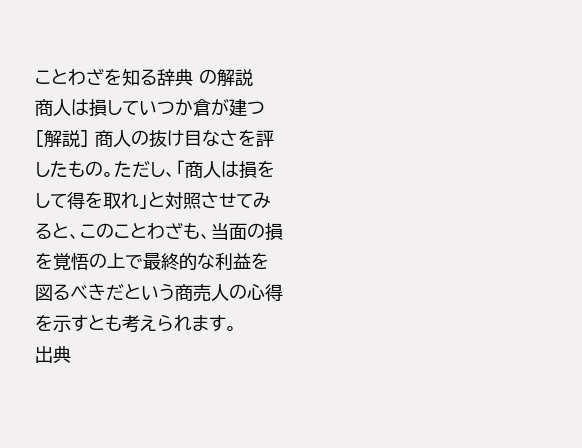ことわざを知る辞典 の解説
商人は損していつか倉が建つ
[解説] 商人の抜け目なさを評したもの。ただし、「商人は損をして得を取れ」と対照させてみると、このことわざも、当面の損を覚悟の上で最終的な利益を図るべきだという商売人の心得を示すとも考えられます。
出典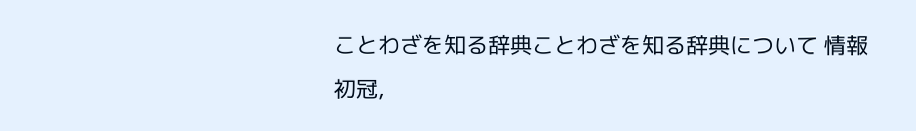ことわざを知る辞典ことわざを知る辞典について 情報
初冠,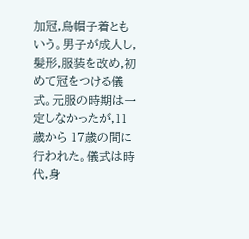加冠,烏帽子着ともいう。男子が成人し,髪形,服装を改め,初めて冠をつける儀式。元服の時期は一定しなかったが,11歳から 17歳の間に行われた。儀式は時代,身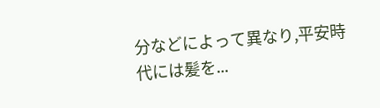分などによって異なり,平安時代には髪を...